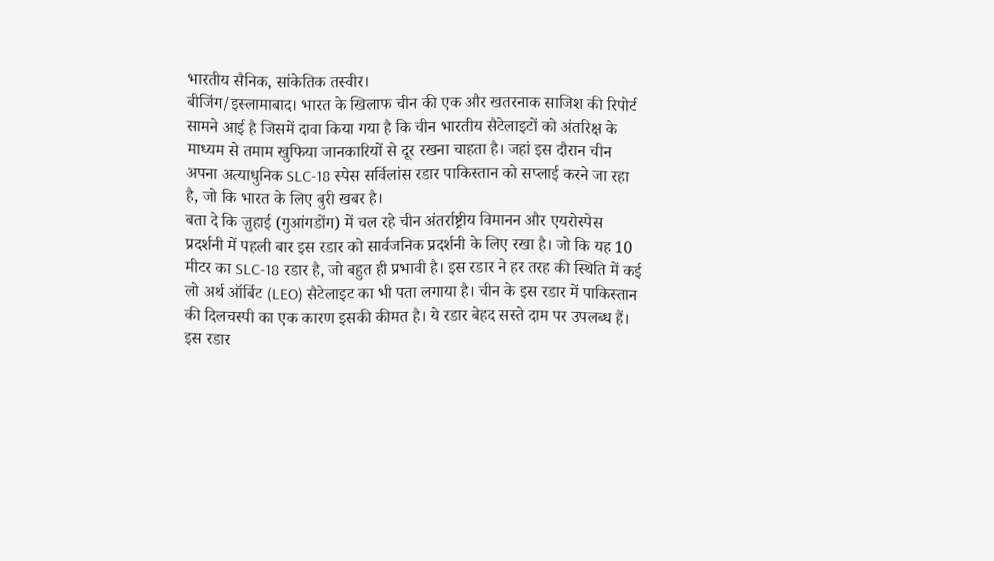भारतीय सैनिक, सांकेतिक तस्वीर।
बीजिंग/इस्लामाबाद। भारत के खिलाफ चीन की एक और खतरनाक साजिश की रिपोर्ट सामने आई है जिसमें दावा किया गया है कि चीन भारतीय सैटेलाइटों को अंतरिक्ष के माध्यम से तमाम खुफिया जानकारियों से दूर रखना चाहता है। जहां इस दौरान चीन अपना अत्याधुनिक SLC-18 स्पेस सर्विलांस रडार पाकिस्तान को सप्लाई करने जा रहा है, जो कि भारत के लिए बुरी खबर है।
बता दे कि ज़ुहाई (गुआंगडोंग) में चल रहे चीन अंतर्राष्ट्रीय विमानन और एयरोस्पेस प्रदर्शनी में पहली बार इस रडार को सार्वजनिक प्रदर्शनी के लिए रखा है। जो कि यह 10 मीटर का SLC-18 रडार है, जो बहुत ही प्रभावी है। इस रडार ने हर तरह की स्थिति में कई लो अर्थ ऑर्बिट (LEO) सैटेलाइट का भी पता लगाया है। चीन के इस रडार में पाकिस्तान की दिलचस्पी का एक कारण इसकी कीमत है। ये रडार बेहद सस्ते दाम पर उपलब्ध हैं। इस रडार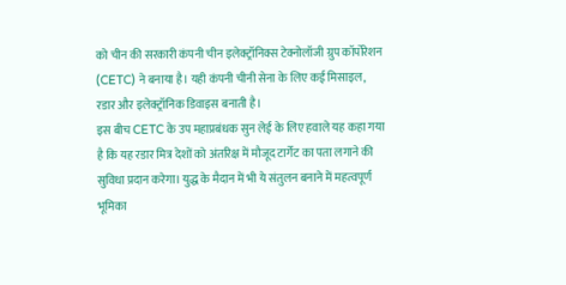को चीन की सरकारी कंपनी चीन इलेक्ट्रॉनिक्स टेक्नोलॉजी ग्रुप कॉर्पोरेशन (CETC) ने बनाया है। यही कंपनी चीनी सेना के लिए कई मिसाइल, रडार और इलेक्ट्रॉनिक डिवाइस बनाती है।
इस बीच CETC के उप महाप्रबंधक सुन लेई के लिए हवाले यह कहा गया है कि यह रडार मित्र देशों को अंतरिक्ष में मौजूद टार्गेट का पता लगाने की सुविधा प्रदान करेगा। युद्ध के मैदान में भी ये संतुलन बनाने में महत्वपूर्ण भूमिका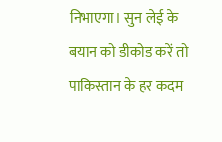निभाएगा। सुन लेई के बयान को डीकोड करें तो पाकिस्तान के हर कदम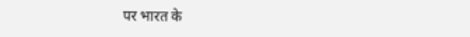पर भारत के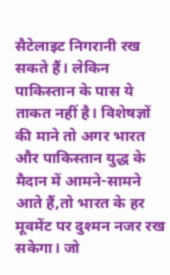सैटेलाइट निगरानी रख सकते हैं। लेकिन पाकिस्तान के पास ये ताकत नहीं है। विशेषज्ञों की माने तो अगर भारत और पाकिस्तान युद्ध के मैदान में आमने-सामने आते हैं,तो भारत के हर मूवमेंट पर दुश्मन नजर रख सकेगा। जो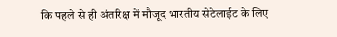कि पहले से ही अंतरिक्ष में मौजूद भारतीय सेटेलाईट के लिए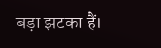बड़ा झटका हैं।